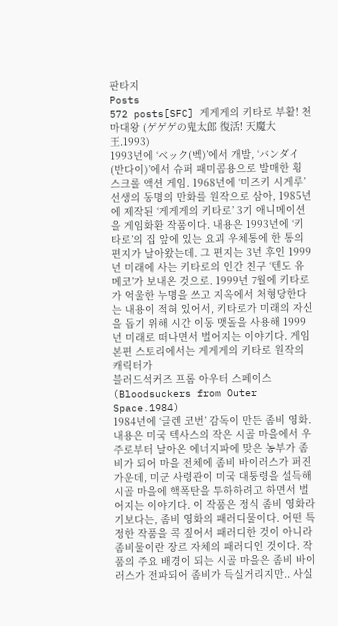판타지
Posts
572 posts[SFC] 게게게의 키타로 부활! 천마대왕 (ゲゲゲの鬼太郎 復活! 天魔大王.1993)
1993년에 ‘ベック(벡)’에서 개발, ‘バンダイ(반다이)’에서 슈퍼 패미콤용으로 발매한 횡 스크롤 액션 게임. 1968년에 ‘미즈키 시게루’ 선생의 동명의 만화를 원작으로 삼아, 1985년에 제작된 ‘게게게의 키타로’ 3기 애니메이션을 게임화환 작품이다. 내용은 1993년에 ‘키타로’의 집 앞에 있는 요괴 우체통에 한 통의 편지가 날아왔는데. 그 편지는 3년 후인 1999년 미래에 사는 키타로의 인간 친구 ‘텐도 유메코’가 보내온 것으로. 1999년 7월에 키타로가 억울한 누명을 쓰고 지옥에서 처형당한다는 내용이 적혀 있어서, 키타로가 미래의 자신을 돕기 위해 시간 이동 맷돌을 사용해 1999년 미래로 떠나면서 벌어지는 이야기다. 게임 본편 스토리에서는 게게게의 키타로 원작의 캐릭터가
블러드석커즈 프롬 아우터 스페이스 (Bloodsuckers from Outer Space.1984)
1984년에 ‘글렌 코번’ 감독이 만든 좀비 영화. 내용은 미국 텍사스의 작은 시골 마을에서 우주로부터 날아온 에너지파에 맞은 농부가 좀비가 되어 마을 전체에 좀비 바이러스가 퍼진 가운데, 미군 사령관이 미국 대퉁령을 설득해 시골 마을에 핵폭탄을 투하하려고 하면서 벌어지는 이야기다. 이 작품은 정식 좀비 영화라기보다는, 좀비 영화의 패러디물이다. 어떤 특정한 작품을 콕 짚어서 패러디한 것이 아니라 좀비물이란 장르 자체의 패러디인 것이다. 작품의 주요 배경이 되는 시골 마을은 좀비 바이러스가 전파되어 좀비가 득실거리지만.. 사실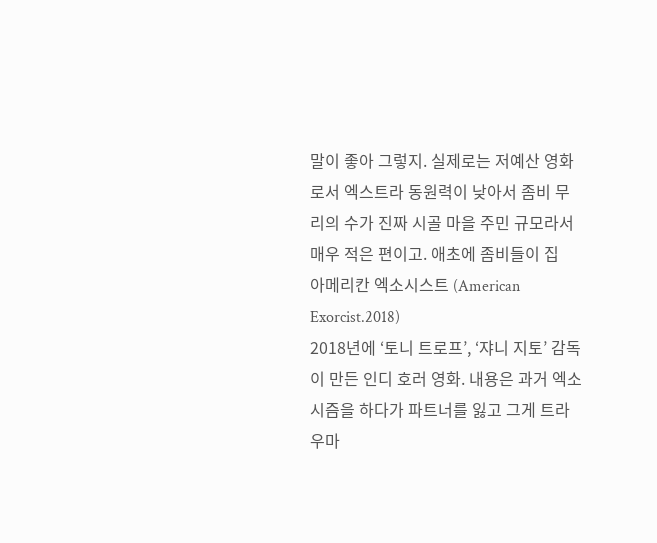말이 좋아 그렇지. 실제로는 저예산 영화로서 엑스트라 동원력이 낮아서 좀비 무리의 수가 진짜 시골 마을 주민 규모라서 매우 적은 편이고. 애초에 좀비들이 집
아메리칸 엑소시스트 (American Exorcist.2018)
2018년에 ‘토니 트로프’, ‘쟈니 지토’ 감독이 만든 인디 호러 영화. 내용은 과거 엑소시즘을 하다가 파트너를 잃고 그게 트라우마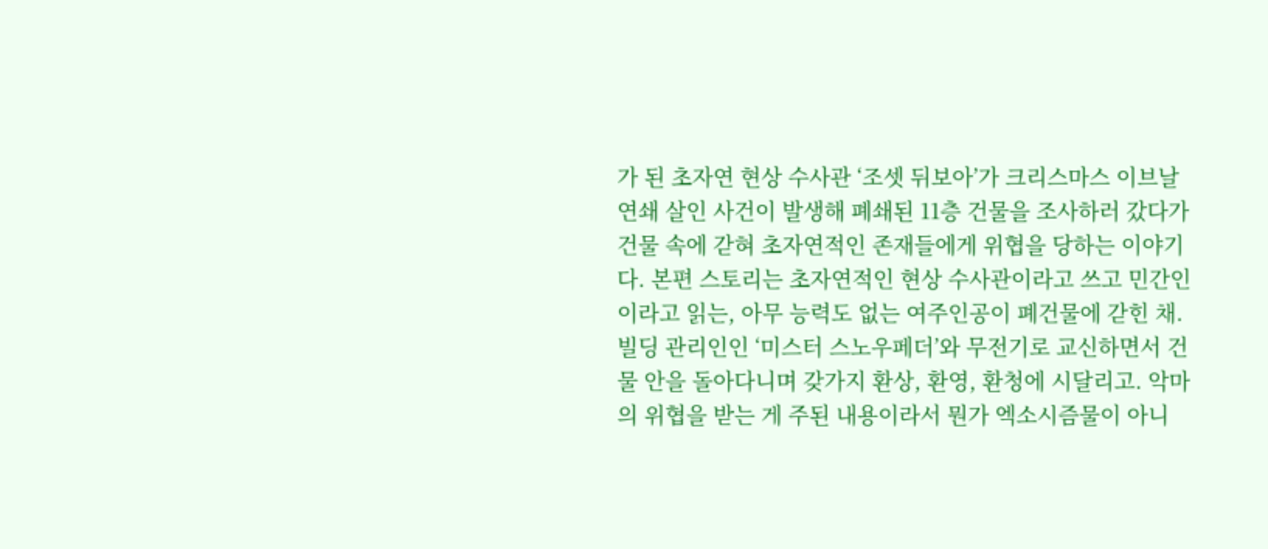가 된 초자연 현상 수사관 ‘조셋 뒤보아’가 크리스마스 이브날 연쇄 살인 사건이 발생해 폐쇄된 11층 건물을 조사하러 갔다가 건물 속에 갇혀 초자연적인 존재들에게 위협을 당하는 이야기다. 본편 스토리는 초자연적인 현상 수사관이라고 쓰고 민간인이라고 읽는, 아무 능력도 없는 여주인공이 폐건물에 갇힌 채. 빌딩 관리인인 ‘미스터 스노우페더’와 무전기로 교신하면서 건물 안을 돌아다니며 갖가지 환상, 환영, 환청에 시달리고. 악마의 위협을 받는 게 주된 내용이라서 뭔가 엑소시즘물이 아니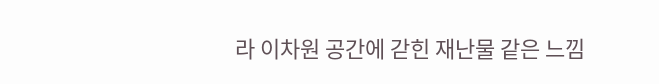라 이차원 공간에 갇힌 재난물 같은 느낌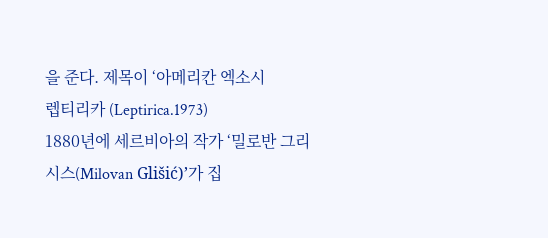을 준다. 제목이 ‘아메리칸 엑소시
렙티리카 (Leptirica.1973)
1880년에 세르비아의 작가 ‘밀로반 그리시스(Milovan Glišić)’가 집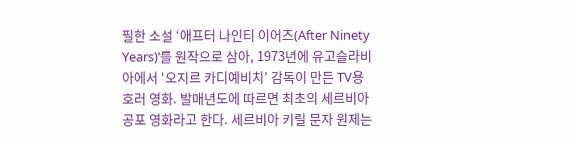필한 소설 ‘애프터 나인티 이어즈(After Ninety Years)’를 원작으로 삼아, 1973년에 유고슬라비아에서 ‘오지르 카디예비치’ 감독이 만든 TV용 호러 영화. 발매년도에 따르면 최초의 세르비아 공포 영화라고 한다. 세르비아 키릴 문자 원제는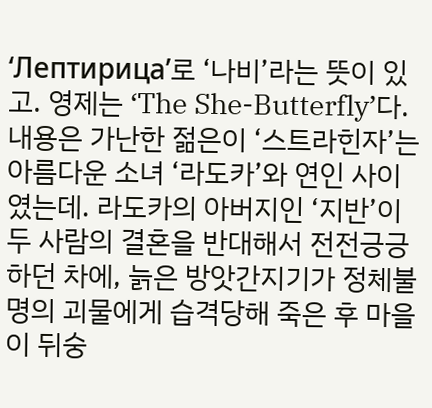‘Лептирица’로 ‘나비’라는 뜻이 있고. 영제는 ‘The She-Butterfly’다. 내용은 가난한 젊은이 ‘스트라힌자’는 아름다운 소녀 ‘라도카’와 연인 사이였는데. 라도카의 아버지인 ‘지반’이 두 사람의 결혼을 반대해서 전전긍긍하던 차에, 늙은 방앗간지기가 정체불명의 괴물에게 습격당해 죽은 후 마을이 뒤숭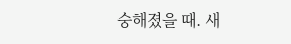숭해졌을 때. 새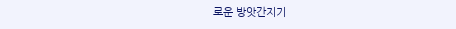로운 방앗간지기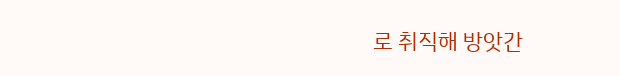로 취직해 방앗간